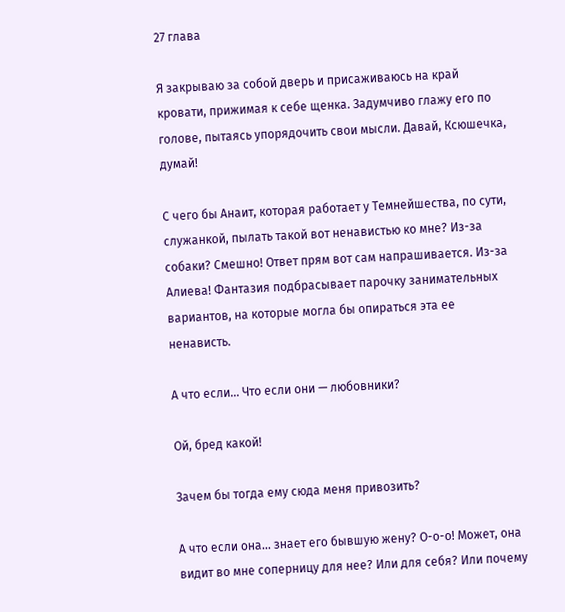27 глава

Я закрываю за собой дверь и присаживаюсь на край кровати, прижимая к себе щенка. Задумчиво глажу его по голове, пытаясь упорядочить свои мысли. Давай, Ксюшечка, думай!

С чего бы Анаит, которая работает у Темнейшества, по сути, служанкой, пылать такой вот ненавистью ко мне? Из-за собаки? Смешно! Ответ прям вот сам напрашивается. Из-за Алиева! Фантазия подбрасывает парочку занимательных вариантов, на которые могла бы опираться эта ее ненависть.

А что если... Что если они — любовники?

Ой, бред какой!

Зачем бы тогда ему сюда меня привозить?

А что если она... знает его бывшую жену? О-о-о! Может, она видит во мне соперницу для нее? Или для себя? Или почему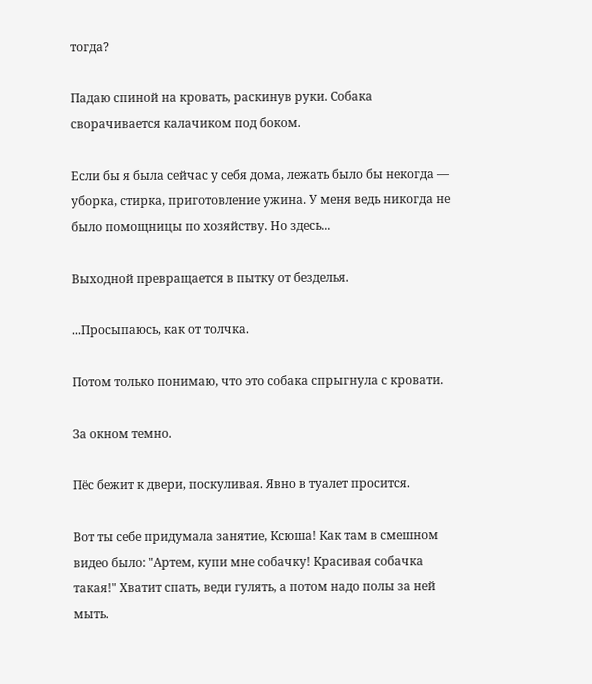тогда?

Падаю спиной на кровать, раскинув руки. Собака сворачивается калачиком под боком.

Если бы я была сейчас у себя дома, лежать было бы некогда — уборка, стирка, приготовление ужина. У меня ведь никогда не было помощницы по хозяйству. Но здесь...

Выходной превращается в пытку от безделья.

...Просыпаюсь, как от толчка.

Потом только понимаю, что это собака спрыгнула с кровати.

За окном темно.

Пёс бежит к двери, поскуливая. Явно в туалет просится.

Вот ты себе придумала занятие, Ксюша! Как там в смешном видео было: "Артем, купи мне собачку! Красивая собачка такая!" Хватит спать, веди гулять, а потом надо полы за ней мыть.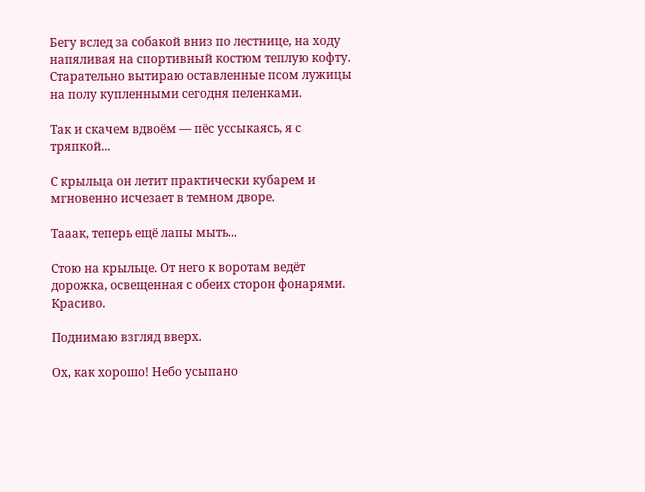Бегу вслед за собакой вниз по лестнице, на ходу напяливая на спортивный костюм теплую кофту. Старательно вытираю оставленные псом лужицы на полу купленными сегодня пеленками.

Так и скачем вдвоём — пёс уссыкаясь, я с тряпкой...

С крыльца он летит практически кубарем и мгновенно исчезает в темном дворе.

Тааак, теперь ещё лапы мыть...

Стою на крыльце. От него к воротам ведёт дорожка, освещенная с обеих сторон фонарями. Красиво.

Поднимаю взгляд вверх.

Ох, как хорошо! Небо усыпано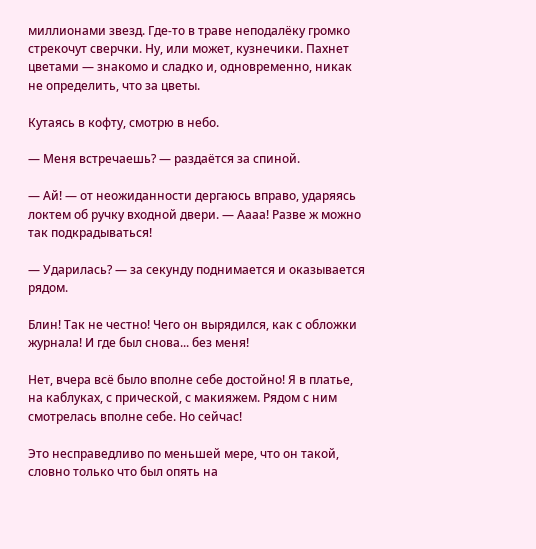миллионами звезд. Где-то в траве неподалёку громко стрекочут сверчки. Ну, или может, кузнечики. Пахнет цветами — знакомо и сладко и, одновременно, никак не определить, что за цветы.

Кутаясь в кофту, смотрю в небо.

— Меня встречаешь? — раздаётся за спиной.

— Ай! — от неожиданности дергаюсь вправо, ударяясь локтем об ручку входной двери. — Аааа! Разве ж можно так подкрадываться!

— Ударилась? — за секунду поднимается и оказывается рядом.

Блин! Так не честно! Чего он вырядился, как с обложки журнала! И где был снова... без меня!

Нет, вчера всё было вполне себе достойно! Я в платье, на каблуках, с прической, с макияжем. Рядом с ним смотрелась вполне себе. Но сейчас!

Это несправедливо по меньшей мере, что он такой, словно только что был опять на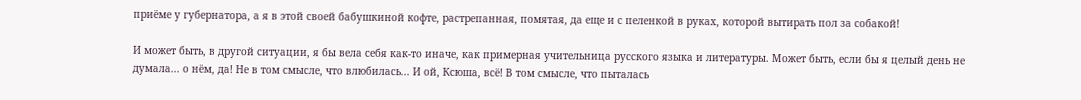приёме у губернатора, а я в этой своей бабушкиной кофте, растрепанная, помятая, да еще и с пеленкой в руках, которой вытирать пол за собакой!

И может быть, в другой ситуации, я бы вела себя как-то иначе, как примерная учительница русского языка и литературы. Может быть, если бы я целый день не думала... о нём, да! Не в том смысле, что влюбилась... И ой, Ксюша, всё! В том смысле, что пыталась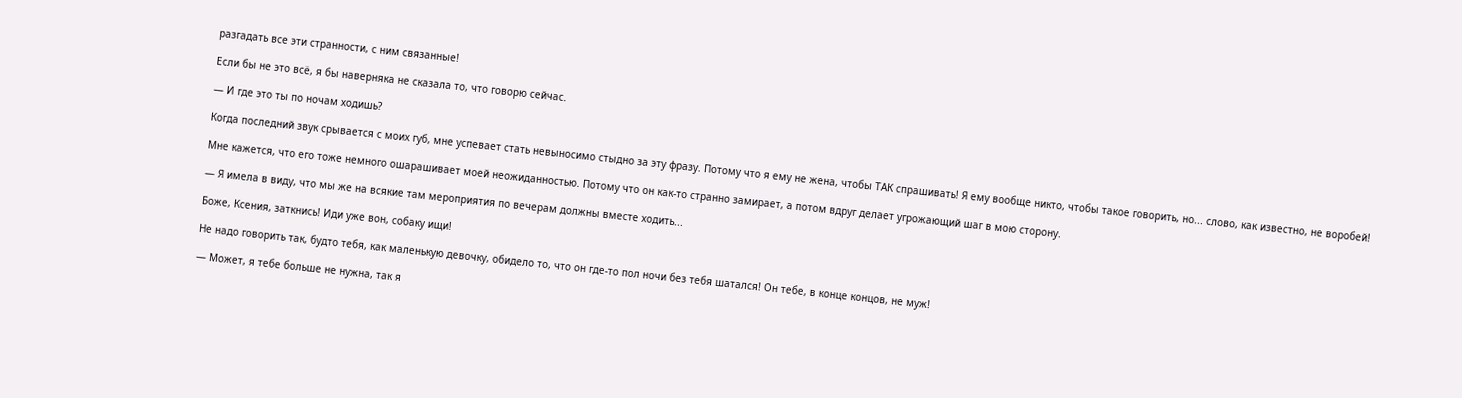разгадать все эти странности, с ним связанные!

Если бы не это всё, я бы наверняка не сказала то, что говорю сейчас.

— И где это ты по ночам ходишь?

Когда последний звук срывается с моих губ, мне успевает стать невыносимо стыдно за эту фразу. Потому что я ему не жена, чтобы ТАК спрашивать! Я ему вообще никто, чтобы такое говорить, но... слово, как известно, не воробей!

Мне кажется, что его тоже немного ошарашивает моей неожиданностью. Потому что он как-то странно замирает, а потом вдруг делает угрожающий шаг в мою сторону.

— Я имела в виду, что мы же на всякие там мероприятия по вечерам должны вместе ходить...

Боже, Ксения, заткнись! Иди уже вон, собаку ищи!

Не надо говорить так, будто тебя, как маленькую девочку, обидело то, что он где-то пол ночи без тебя шатался! Он тебе, в конце концов, не муж!

— Может, я тебе больше не нужна, так я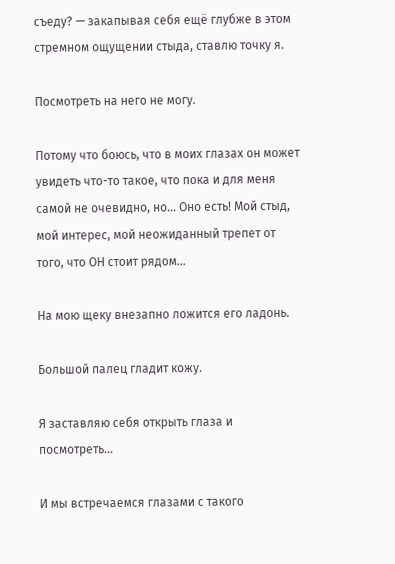съеду? — закапывая себя ещё глубже в этом стремном ощущении стыда, ставлю точку я.

Посмотреть на него не могу.

Потому что боюсь, что в моих глазах он может увидеть что-то такое, что пока и для меня самой не очевидно, но... Оно есть! Мой стыд, мой интерес, мой неожиданный трепет от того, что ОН стоит рядом...

На мою щеку внезапно ложится его ладонь.

Большой палец гладит кожу.

Я заставляю себя открыть глаза и посмотреть...

И мы встречаемся глазами с такого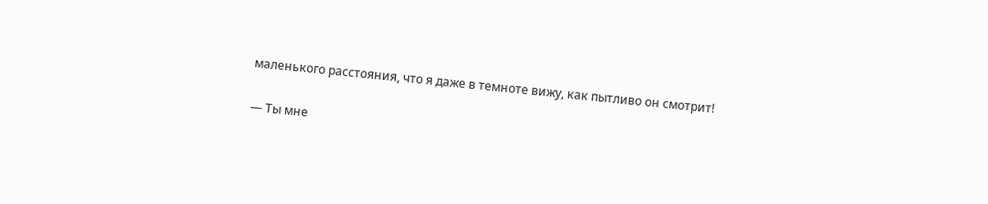маленького расстояния, что я даже в темноте вижу, как пытливо он смотрит!

— Ты мне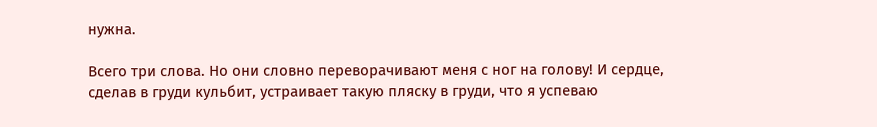нужна.

Всего три слова. Но они словно переворачивают меня с ног на голову! И сердце, сделав в груди кульбит, устраивает такую пляску в груди, что я успеваю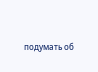подумать об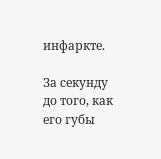инфаркте.

За секунду до того, как его губы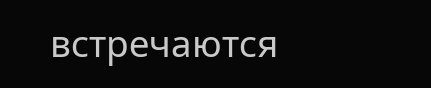встречаются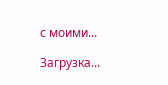с моими...

Загрузка...